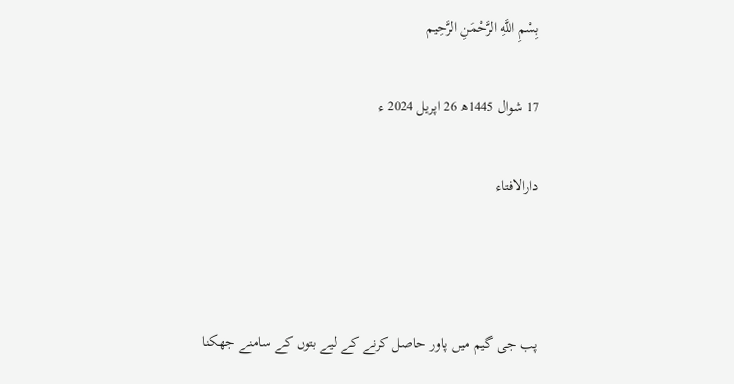بِسْمِ اللَّهِ الرَّحْمَنِ الرَّحِيم

17 شوال 1445ھ 26 اپریل 2024 ء

دارالافتاء



پب جی گیم میں پاور حاصل کرنے کے لیے بتوں کے سامنے جھکنا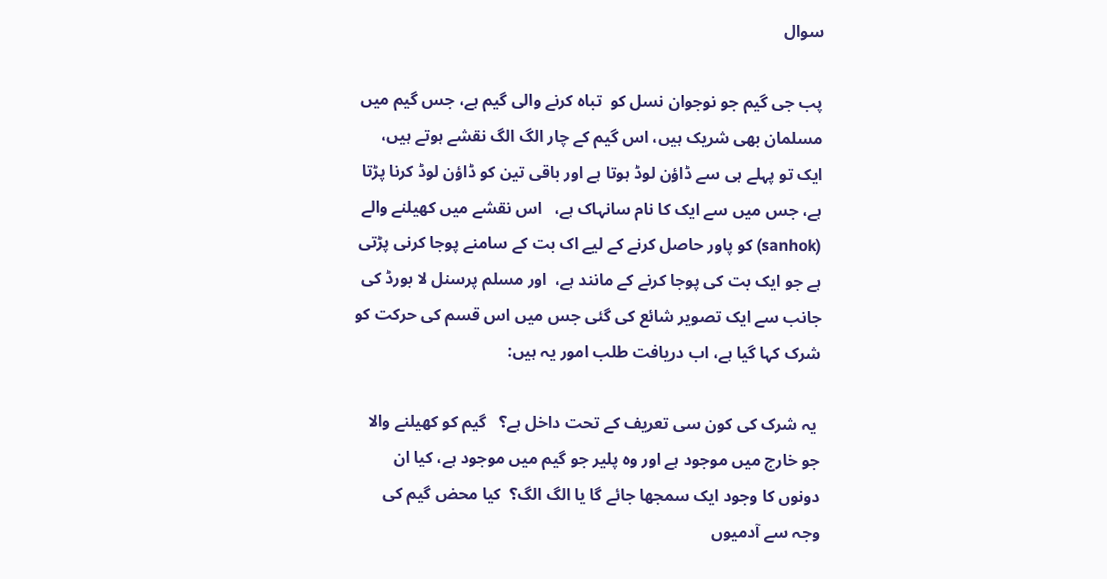سوال

پب جی گیم جو نوجوان نسل کو  تباہ کرنے والی گیم ہے، جس گیم میں مسلمان بھی شریک ہیں، اس گیم کے چار الگ الگ نقشے ہوتے ہیں، ایک تو پہلے ہی سے ڈاؤن لوڈ ہوتا ہے اور باقی تین کو ڈاؤن لوڈ کرنا پڑتا ہے، جس میں سے ایک کا نام سانہاک ہے،   اس نقشے میں کھیلنے والے (sanhok) کو پاور حاصل کرنے کے لیے اک بت کے سامنے پوجا کرنی پڑتی ہے جو ایک بت کی پوجا کرنے کے مانند ہے،  اور مسلم پرسنل لا بورڈ کی جانب سے ایک تصویر شائع کی گئی جس میں اس قسم کی حرکت کو شرک کہا گیا ہے، اب دریافت طلب امور یہ ہیں:

 یہ شرک کی کون سی تعریف کے تحت داخل ہے؟   گیم کو کھیلنے والا جو خارج میں موجود ہے اور وہ پلیر جو گیم میں موجود ہے، کیا ان دونوں کا وجود ایک سمجھا جائے گا یا الگ الگ؟  کیا محض گیم کی وجہ سے آدمیوں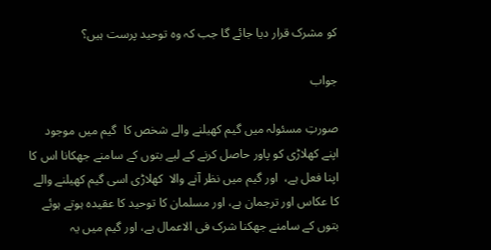کو مشرک قرار دیا جائے گا جب کہ وہ توحید پرست ہیں؟

جواب

صورتِ مسئولہ میں گیم کھیلنے والے شخص کا  گیم میں موجود  اپنے کھلاڑی کو پاور حاصل کرنے کے لیے بتوں کے سامنے جھکانا اس کا اپنا فعل ہے،  اور گیم میں نظر آنے والا  کھلاڑی اسی گیم کھیلنے والے کا عکاس اور ترجمان ہے، اور مسلمان کا توحید کا عقیدہ ہوتے ہوئے  بتوں کے سامنے جھکنا شرک فی الاعمال ہے، اور گیم میں یہ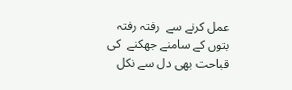عمل کرنے سے  رفتہ رفتہ بتوں کے سامنے جھکنے  کی  قباحت بھی دل سے نکل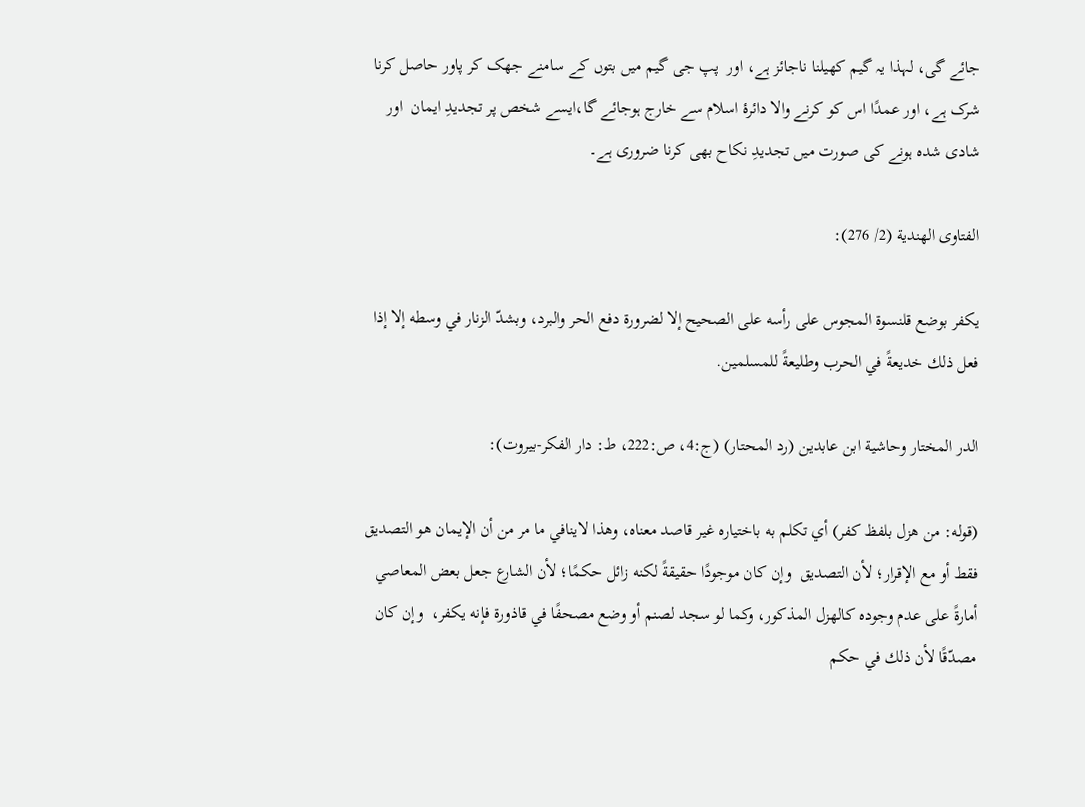جائے گی، لہذا یہ گیم کھیلنا ناجائز ہے، اور  پپ جی گیم میں بتوں کے سامنے جھک کر پاور حاصل کرنا شرک ہے، اور عمدًا اس کو کرنے والا دائرۂ اسلام سے خارج ہوجائے گا،ایسے شخص پر تجدیدِ ایمان  اور شادی شدہ ہونے کی صورت میں تجدیدِ نکاح بھی کرنا ضروری ہے۔

الفتاوى الهندية (2/ 276):

يكفر بوضع قلنسوة المجوس على رأسه على الصحيح إلا لضرورة دفع الحر والبرد، وبشدّ الزنار في وسطه إلا إذا فعل ذلك خديعةً في الحرب وطليعةً للمسلمين.

الدر المختار وحاشية ابن عابدين (رد المحتار) (ج:4، ص:222، ط: دار الفكر-بيروت):

(قوله: من هزل بلفظ كفر) أي تكلم به باختياره غير قاصد معناه، وهذا لاينافي ما مر من أن الإيمان هو التصديق فقط أو مع الإقرار؛ لأن التصديق  وإن كان موجودًا حقيقةً لكنه زائل حكمًا؛ لأن الشارع جعل بعض المعاصي أمارةً على عدم وجوده كالهزل المذكور، وكما لو سجد لصنم أو وضع مصحفًا في قاذورة فإنه يكفر،  وإن كان مصدّقًا لأن ذلك في حكم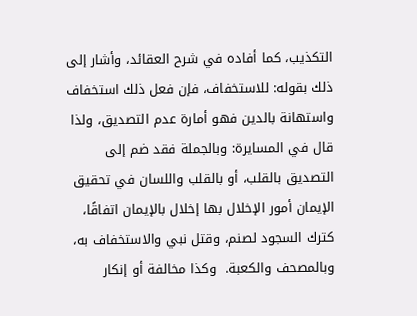التكذيب، كما أفاده في شرح العقائد، وأشار إلى ذلك بقوله: للاستخفاف، فإن فعل ذلك استخفاف واستهانة بالدين فهو أمارة عدم التصديق، ولذا قال في المسايرة: وبالجملة فقد ضم إلى التصديق بالقلب، أو بالقلب واللسان في تحقيق الإيمان أمور الإخلال بها إخلال بالإيمان اتفاقًا، كترك السجود لصنم، وقتل نبي والاستخفاف به، وبالمصحف والكعبة.  وكذا مخالفة أو إنكار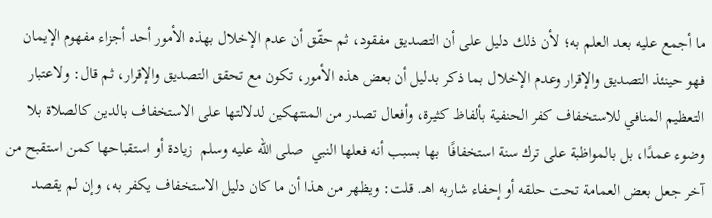ما أجمع عليه بعد العلم به؛ لأن ذلك دليل على أن التصديق مفقود، ثم حقّق أن عدم الإخلال بهذه الأمور أحد أجزاء مفهوم الإيمان فهو حينئذ التصديق والإقرار وعدم الإخلال بما ذكر بدليل أن بعض هذه الأمور، تكون مع تحقق التصديق والإقرار، ثم قال: ولاعتبار التعظيم المنافي للاستخفاف كفر الحنفية بألفاظ كثيرة، وأفعال تصدر من المنتهكين لدلالتها على الاستخفاف بالدين كالصلاة بلا وضوء عمدًا، بل بالمواظبة على ترك سنة استخفافًا  بها بسبب أنه فعلها النبي  صلى الله عليه وسلم  زيادة أو استقباحها كمن استقبح من آخر جعل بعض العمامة تحت حلقه أو إحفاء شاربه اهـ. قلت: ويظهر من هذا أن ما كان دليل الاستخفاف يكفر به، وإن لم يقصد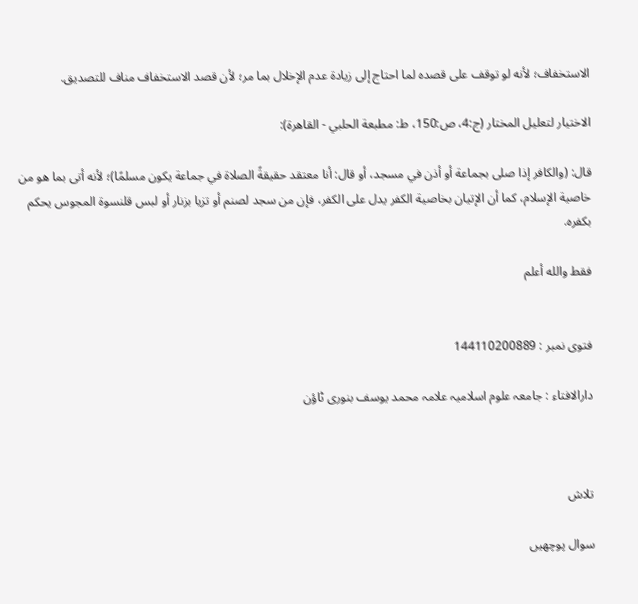الاستخفاف؛ لأنه لو توقف على قصده لما احتاج إلى زيادة عدم الإخلال بما مر؛ لأن قصد الاستخفاف مناف للتصديق.

الاختيار لتعليل المختار (ج:4، ص:150، ط: مطبعة الحلبي - القاهرة):

قال: (والكافر إذا صلى بجماعة أو أذن في مسجد، أو قال: أنا معتقد حقيقةً الصلاة في جماعة يكون مسلمًا)؛ لأنه أتى بما هو من خاصية الإسلام، كما أن الإتيان بخاصية الكفر يدل على الكفر، فإن من سجد لصنم أو تزيا بزنار أو لبس قلنسوة المجوس يحكم بكفره.

فقط والله أعلم


فتوی نمبر : 144110200889

دارالافتاء : جامعہ علوم اسلامیہ علامہ محمد یوسف بنوری ٹاؤن



تلاش

سوال پوچھیں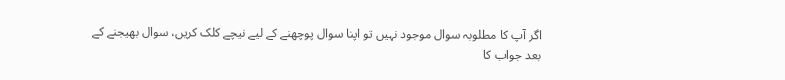اگر آپ کا مطلوبہ سوال موجود نہیں تو اپنا سوال پوچھنے کے لیے نیچے کلک کریں، سوال بھیجنے کے بعد جواب کا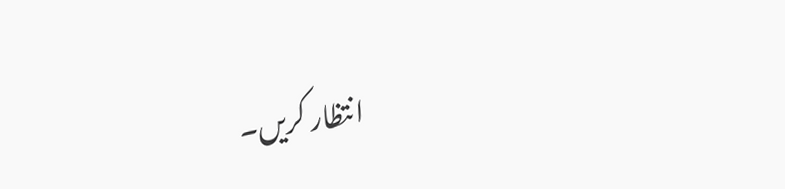انتظار کریں۔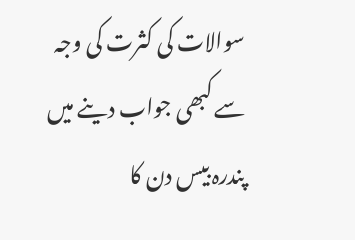سوالات کی کثرت کی وجہ سے کبھی جواب دینے میں پندرہ بیس دن کا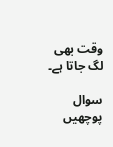وقت بھی لگ جاتا ہے۔

سوال پوچھیں